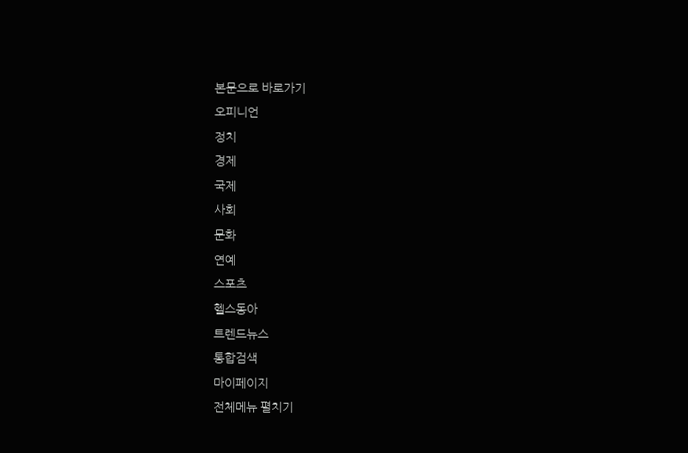본문으로 바로가기
오피니언
정치
경제
국제
사회
문화
연예
스포츠
헬스동아
트렌드뉴스
통합검색
마이페이지
전체메뉴 펼치기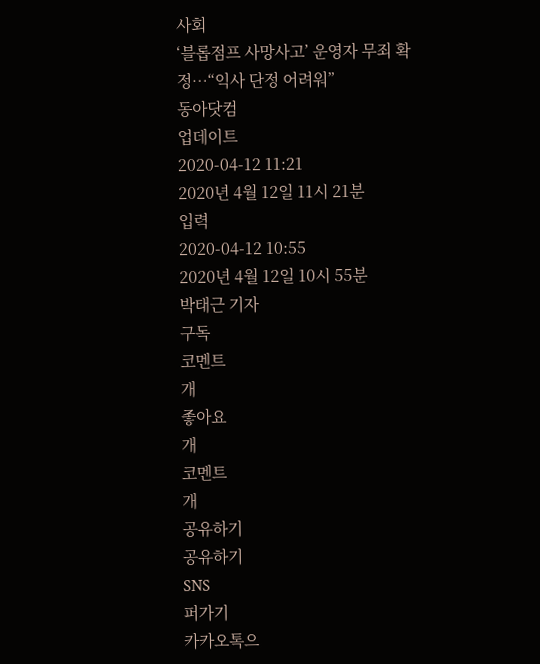사회
‘블롭점프 사망사고’ 운영자 무죄 확정…“익사 단정 어려워”
동아닷컴
업데이트
2020-04-12 11:21
2020년 4월 12일 11시 21분
입력
2020-04-12 10:55
2020년 4월 12일 10시 55분
박태근 기자
구독
코멘트
개
좋아요
개
코멘트
개
공유하기
공유하기
SNS
퍼가기
카카오톡으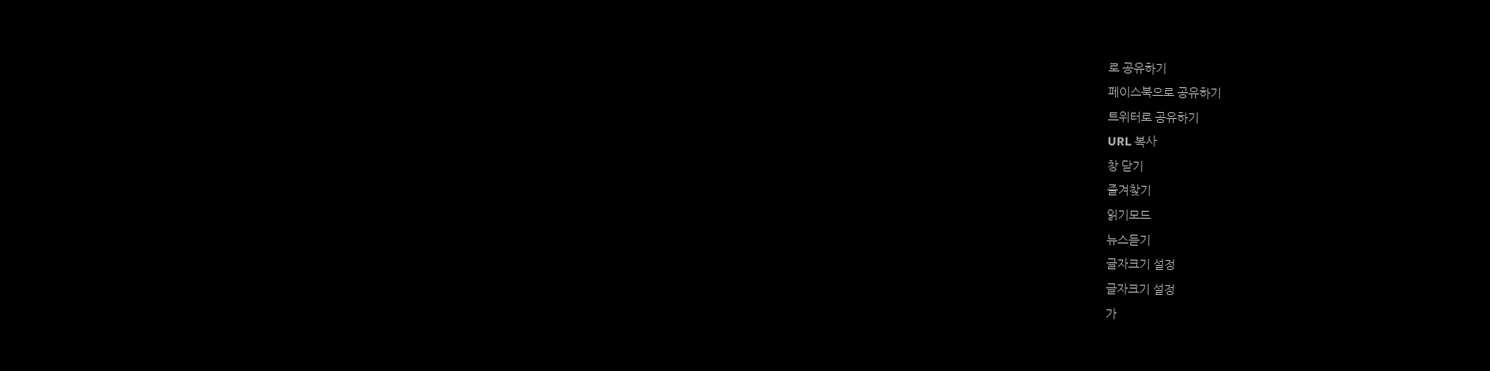로 공유하기
페이스북으로 공유하기
트위터로 공유하기
URL 복사
창 닫기
즐겨찾기
읽기모드
뉴스듣기
글자크기 설정
글자크기 설정
가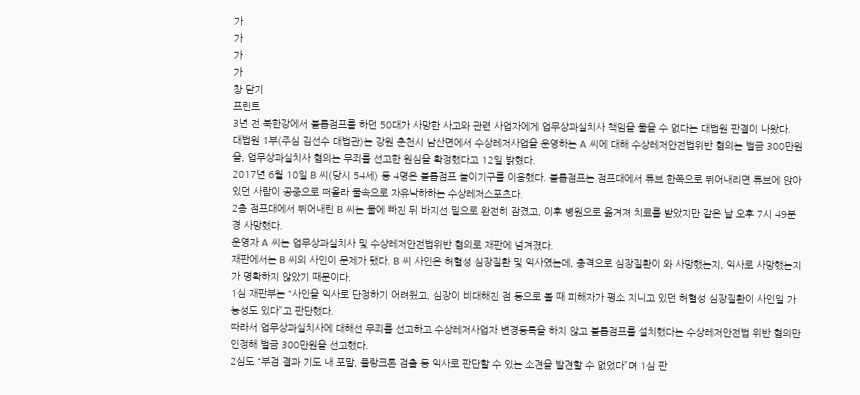가
가
가
가
창 닫기
프린트
3년 전 북한강에서 블롭점프를 하던 50대가 사망한 사고와 관련 사업자에게 업무상과실치사 책임을 물을 수 없다는 대법원 판결이 나왔다.
대법원 1부(주심 김선수 대법관)는 강원 춘천시 남산면에서 수상레저사업을 운영하는 A 씨에 대해 수상레저안전법위반 혐의는 벌금 300만원을, 업무상과실치사 혐의는 무죄를 선고한 원심을 확정했다고 12일 밝혔다.
2017년 6월 10일 B 씨(당시 54세) 등 4명은 블롭점프 놀이기구를 이용했다. 블롭점프는 점프대에서 튜브 한쪽으로 뛰어내리면 튜브에 앉아있던 사람이 공중으로 떠올라 물속으로 자유낙하하는 수상레저스포츠다.
2층 점프대에서 뛰어내린 B 씨는 물에 빠진 뒤 바지선 밑으로 완전히 잠겼고, 이후 병원으로 옮겨져 치료를 받았지만 같은 날 오후 7시 49분경 사망했다.
운영자 A 씨는 업무상과실치사 및 수상레저안전법위반 혐의로 재판에 넘겨졌다.
재판에서는 B 씨의 사인이 문제가 됐다. B 씨 사인은 허혈성 심장질환 및 익사였는데, 충격으로 심장질환이 와 사망했는지, 익사로 사망했는지가 명확하지 않았기 때문이다.
1심 재판부는 “사인을 익사로 단정하기 어려웠고, 심장이 비대해진 점 등으로 볼 때 피해자가 평소 지니고 있던 허혈성 심장질환이 사인일 가능성도 있다”고 판단했다.
따라서 업무상과실치사에 대해선 무죄를 선고하고 수상레저사업자 변경등록을 하지 않고 블롭점프를 설치했다는 수상레저안전법 위반 혐의만 인정해 벌금 300만원을 선고했다.
2심도 “부검 결과 기도 내 포말, 플랑크톤 검출 등 익사로 판단할 수 있는 소견을 발견할 수 없었다”며 1심 판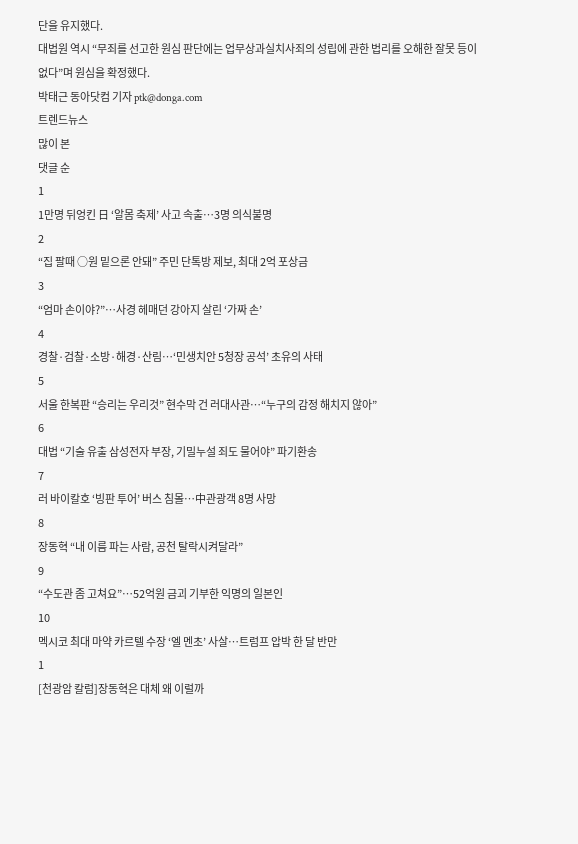단을 유지했다.
대법원 역시 “무죄를 선고한 원심 판단에는 업무상과실치사죄의 성립에 관한 법리를 오해한 잘못 등이 없다”며 원심을 확정했다.
박태근 동아닷컴 기자 ptk@donga.com
트렌드뉴스
많이 본
댓글 순
1
1만명 뒤엉킨 日 ‘알몸 축제’ 사고 속출…3명 의식불명
2
“집 팔때 ○원 밑으론 안돼” 주민 단톡방 제보, 최대 2억 포상금
3
“엄마 손이야?”…사경 헤매던 강아지 살린 ‘가짜 손’
4
경찰·검찰·소방·해경·산림…‘민생치안 5청장 공석’ 초유의 사태
5
서울 한복판 “승리는 우리것” 현수막 건 러대사관…“누구의 감정 해치지 않아”
6
대법 “기술 유출 삼성전자 부장, 기밀누설 죄도 물어야” 파기환송
7
러 바이칼호 ‘빙판 투어’ 버스 침몰…中관광객 8명 사망
8
장동혁 “내 이름 파는 사람, 공천 탈락시켜달라”
9
“수도관 좀 고쳐요”…52억원 금괴 기부한 익명의 일본인
10
멕시코 최대 마약 카르텔 수장 ‘엘 멘초’ 사살…트럼프 압박 한 달 반만
1
[천광암 칼럼]장동혁은 대체 왜 이럴까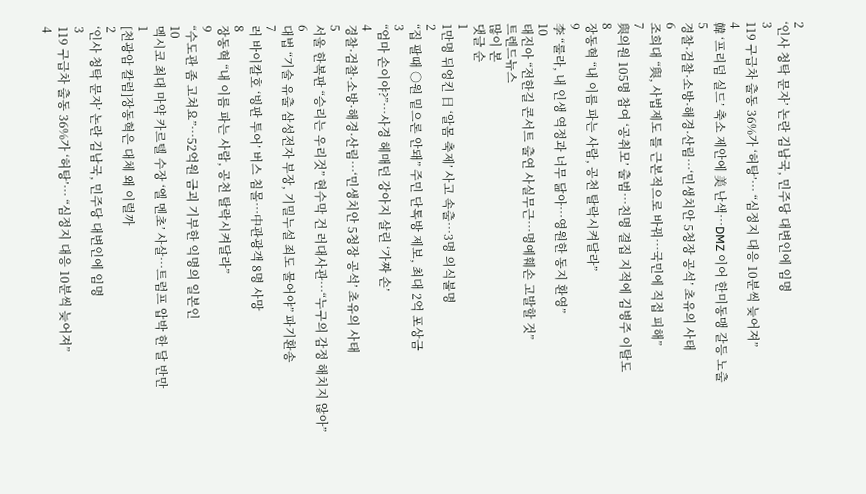2
‘인사 청탁 문자’ 논란 김남국, 민주당 대변인에 임명
3
119 구급차 출동 36%가 ‘허탕’… “심정지 대응 10분씩 늦어져”
4
韓 ‘프리덤 실드’ 축소 제안에 美 난색…DMZ 이어 한미동맹 갈등 노출
5
경찰·검찰·소방·해경·산림…‘민생치안 5청장 공석’ 초유의 사태
6
조희대 “與, 사법제도 틀 근본적으로 바꿔…국민에 직접 피해”
7
與의원 105명 참여 ‘공취모’ 출범…친명 결집 지적에 김병주 이탈도
8
장동혁 “내 이름 파는 사람, 공천 탈락시켜달라”
9
李 “룰라, 내 인생 역정과 너무 닮아…영원한 동지 환영”
10
태진아 “전한길 콘서트 출연 사실무근…명예훼손 고발할 것”
트렌드뉴스
많이 본
댓글 순
1
1만명 뒤엉킨 日 ‘알몸 축제’ 사고 속출…3명 의식불명
2
“집 팔때 ○원 밑으론 안돼” 주민 단톡방 제보, 최대 2억 포상금
3
“엄마 손이야?”…사경 헤매던 강아지 살린 ‘가짜 손’
4
경찰·검찰·소방·해경·산림…‘민생치안 5청장 공석’ 초유의 사태
5
서울 한복판 “승리는 우리것” 현수막 건 러대사관…“누구의 감정 해치지 않아”
6
대법 “기술 유출 삼성전자 부장, 기밀누설 죄도 물어야” 파기환송
7
러 바이칼호 ‘빙판 투어’ 버스 침몰…中관광객 8명 사망
8
장동혁 “내 이름 파는 사람, 공천 탈락시켜달라”
9
“수도관 좀 고쳐요”…52억원 금괴 기부한 익명의 일본인
10
멕시코 최대 마약 카르텔 수장 ‘엘 멘초’ 사살…트럼프 압박 한 달 반만
1
[천광암 칼럼]장동혁은 대체 왜 이럴까
2
‘인사 청탁 문자’ 논란 김남국, 민주당 대변인에 임명
3
119 구급차 출동 36%가 ‘허탕’… “심정지 대응 10분씩 늦어져”
4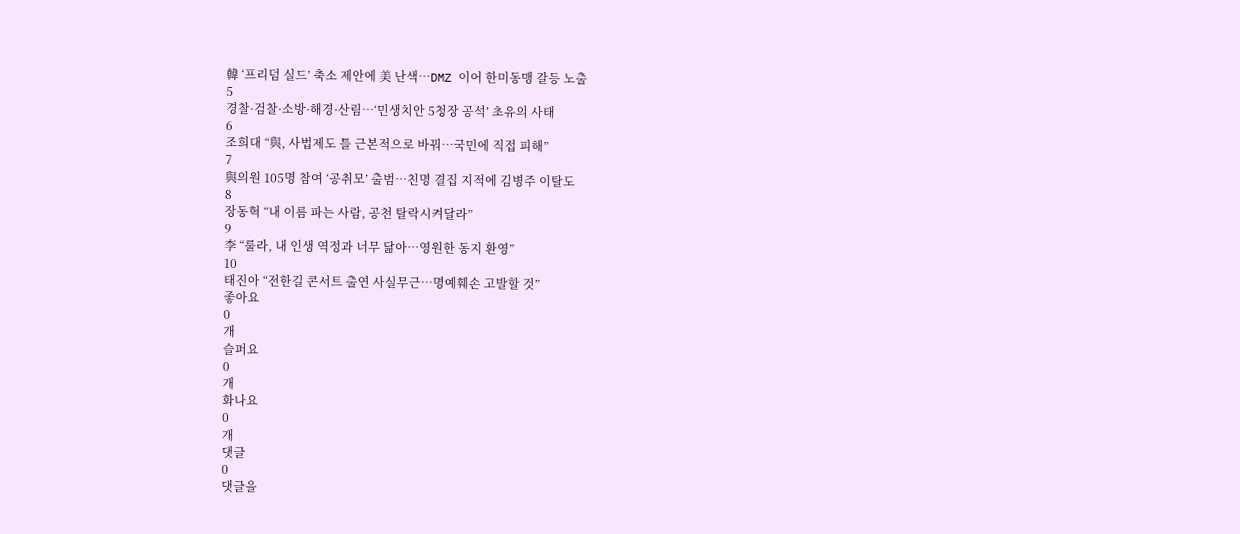韓 ‘프리덤 실드’ 축소 제안에 美 난색…DMZ 이어 한미동맹 갈등 노출
5
경찰·검찰·소방·해경·산림…‘민생치안 5청장 공석’ 초유의 사태
6
조희대 “與, 사법제도 틀 근본적으로 바꿔…국민에 직접 피해”
7
與의원 105명 참여 ‘공취모’ 출범…친명 결집 지적에 김병주 이탈도
8
장동혁 “내 이름 파는 사람, 공천 탈락시켜달라”
9
李 “룰라, 내 인생 역정과 너무 닮아…영원한 동지 환영”
10
태진아 “전한길 콘서트 출연 사실무근…명예훼손 고발할 것”
좋아요
0
개
슬퍼요
0
개
화나요
0
개
댓글
0
댓글을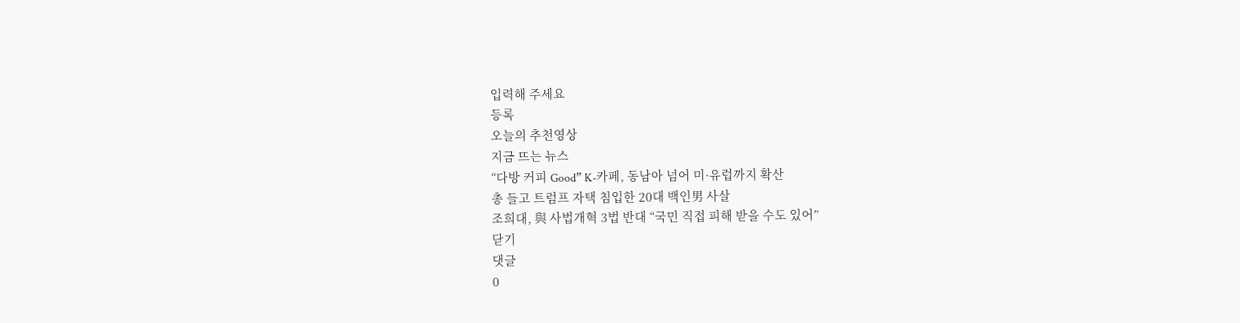입력해 주세요
등록
오늘의 추천영상
지금 뜨는 뉴스
“다방 커피 Good” K-카페, 동남아 넘어 미·유럽까지 확산
총 들고 트럼프 자택 침입한 20대 백인男 사살
조희대, 與 사법개혁 3법 반대 “국민 직접 피해 받을 수도 있어”
닫기
댓글
0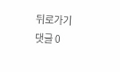뒤로가기
댓글 0